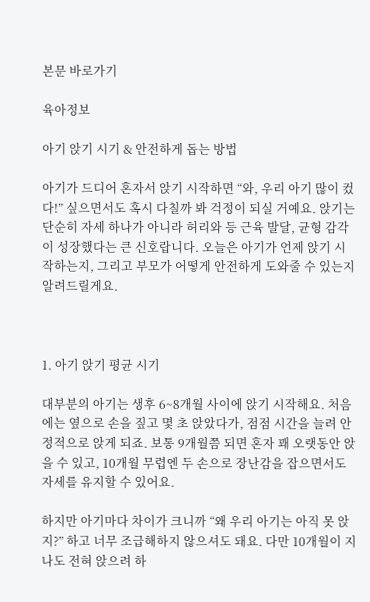본문 바로가기

육아정보

아기 앉기 시기 & 안전하게 돕는 방법

아기가 드디어 혼자서 앉기 시작하면 “와, 우리 아기 많이 컸다!” 싶으면서도 혹시 다칠까 봐 걱정이 되실 거예요. 앉기는 단순히 자세 하나가 아니라 허리와 등 근육 발달, 균형 감각이 성장했다는 큰 신호랍니다. 오늘은 아기가 언제 앉기 시작하는지, 그리고 부모가 어떻게 안전하게 도와줄 수 있는지 알려드릴게요.



1. 아기 앉기 평균 시기

대부분의 아기는 생후 6~8개월 사이에 앉기 시작해요. 처음에는 옆으로 손을 짚고 몇 초 앉았다가, 점점 시간을 늘려 안정적으로 앉게 되죠. 보통 9개월쯤 되면 혼자 꽤 오랫동안 앉을 수 있고, 10개월 무렵엔 두 손으로 장난감을 잡으면서도 자세를 유지할 수 있어요.

하지만 아기마다 차이가 크니까 “왜 우리 아기는 아직 못 앉지?” 하고 너무 조급해하지 않으셔도 돼요. 다만 10개월이 지나도 전혀 앉으려 하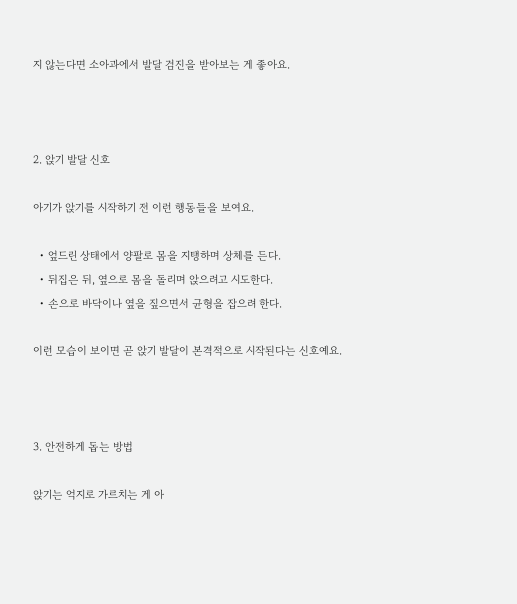지 않는다면 소아과에서 발달 검진을 받아보는 게 좋아요.



2. 앉기 발달 신호

아기가 앉기를 시작하기 전 이런 행동들을 보여요.

  • 엎드린 상태에서 양팔로 몸을 지탱하며 상체를 든다.
  • 뒤집은 뒤, 옆으로 몸을 돌리며 앉으려고 시도한다.
  • 손으로 바닥이나 옆을 짚으면서 균형을 잡으려 한다.

이런 모습이 보이면 곧 앉기 발달이 본격적으로 시작된다는 신호예요.



3. 안전하게 돕는 방법

앉기는 억지로 가르치는 게 아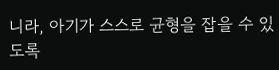니라, 아기가 스스로 균형을 잡을 수 있도록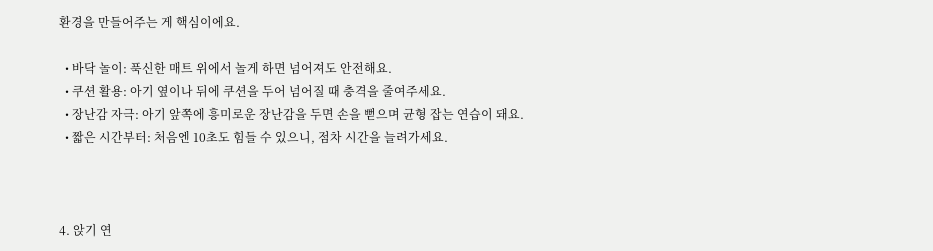환경을 만들어주는 게 핵심이에요.

  • 바닥 놀이: 푹신한 매트 위에서 놀게 하면 넘어져도 안전해요.
  • 쿠션 활용: 아기 옆이나 뒤에 쿠션을 두어 넘어질 때 충격을 줄여주세요.
  • 장난감 자극: 아기 앞쪽에 흥미로운 장난감을 두면 손을 뻗으며 균형 잡는 연습이 돼요.
  • 짧은 시간부터: 처음엔 10초도 힘들 수 있으니, 점차 시간을 늘려가세요.



4. 앉기 연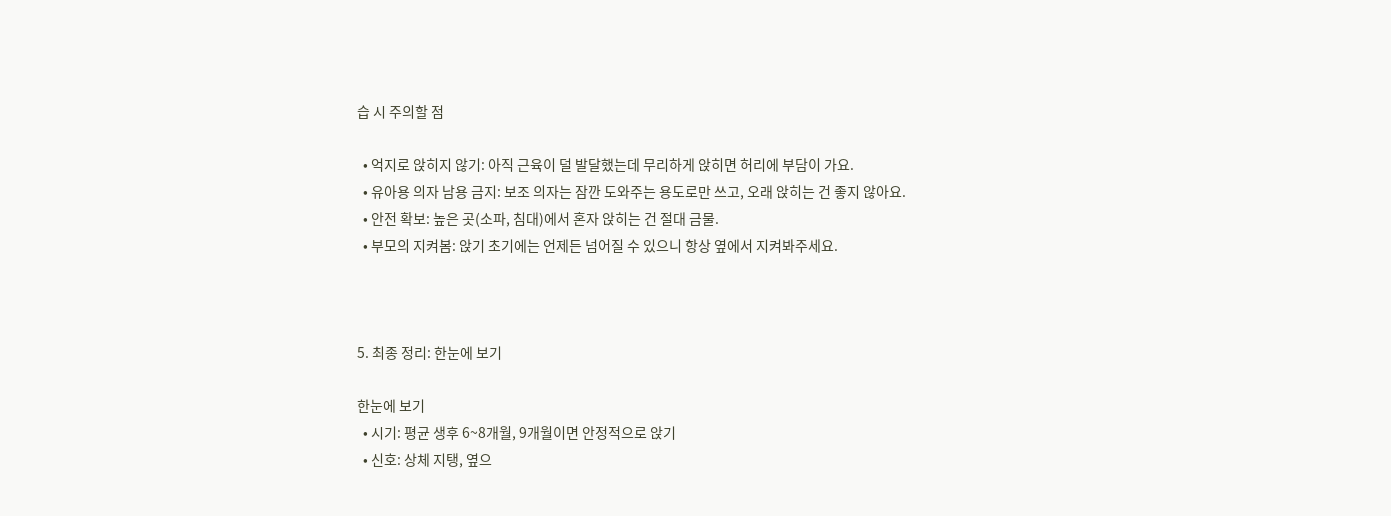습 시 주의할 점

  • 억지로 앉히지 않기: 아직 근육이 덜 발달했는데 무리하게 앉히면 허리에 부담이 가요.
  • 유아용 의자 남용 금지: 보조 의자는 잠깐 도와주는 용도로만 쓰고, 오래 앉히는 건 좋지 않아요.
  • 안전 확보: 높은 곳(소파, 침대)에서 혼자 앉히는 건 절대 금물.
  • 부모의 지켜봄: 앉기 초기에는 언제든 넘어질 수 있으니 항상 옆에서 지켜봐주세요.



5. 최종 정리: 한눈에 보기

한눈에 보기
  • 시기: 평균 생후 6~8개월, 9개월이면 안정적으로 앉기
  • 신호: 상체 지탱, 옆으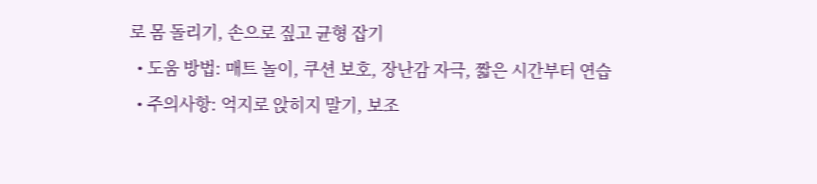로 몸 돌리기, 손으로 짚고 균형 잡기
  • 도움 방법: 매트 놀이, 쿠션 보호, 장난감 자극, 짧은 시간부터 연습
  • 주의사항: 억지로 앉히지 말기, 보조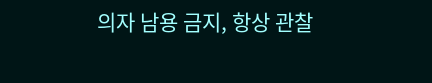의자 남용 금지, 항상 관찰